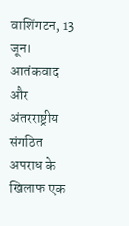वाशिंगटन, 13 जून। आतंकवाद और अंतरराष्ट्रीय संगठित अपराध के खिलाफ एक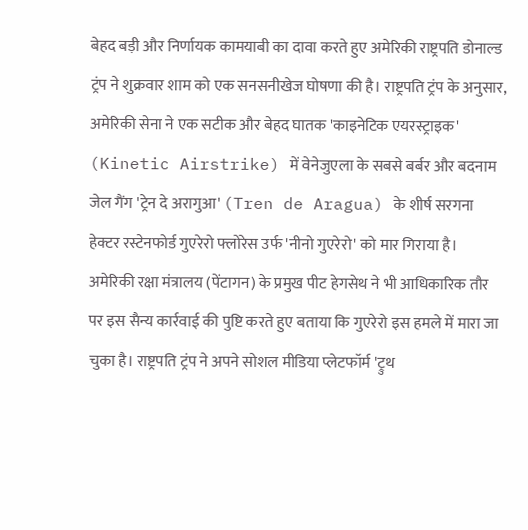बेहद बड़ी और निर्णायक कामयाबी का दावा करते हुए अमेरिकी राष्ट्रपति डोनाल्ड ट्रंप ने शुक्रवार शाम को एक सनसनीखेज घोषणा की है। राष्ट्रपति ट्रंप के अनुसार, अमेरिकी सेना ने एक सटीक और बेहद घातक 'काइनेटिक एयरस्ट्राइक' (Kinetic Airstrike) में वेनेजुएला के सबसे बर्बर और बदनाम जेल गैंग 'ट्रेन दे अरागुआ' (Tren de Aragua) के शीर्ष सरगना हेक्टर रस्टेनफोर्ड गुएरेरो फ्लोरेस उर्फ 'नीनो गुएरेरो' को मार गिराया है।
अमेरिकी रक्षा मंत्रालय (पेंटागन) के प्रमुख पीट हेगसेथ ने भी आधिकारिक तौर पर इस सैन्य कार्रवाई की पुष्टि करते हुए बताया कि गुएरेरो इस हमले में मारा जा चुका है। राष्ट्रपति ट्रंप ने अपने सोशल मीडिया प्लेटफॉर्म 'ट्रुथ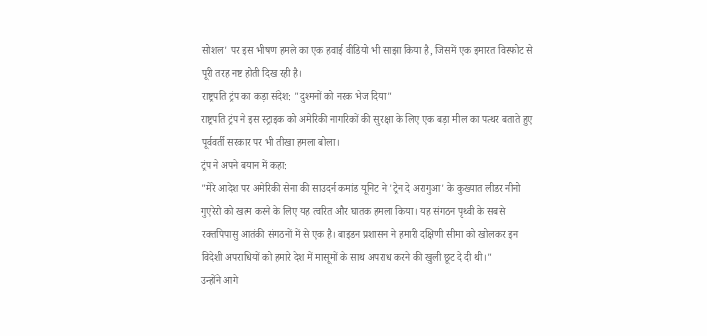सोशल' पर इस भीषण हमले का एक हवाई वीडियो भी साझा किया है, जिसमें एक इमारत विस्फोट से पूरी तरह नष्ट होती दिख रही है।
राष्ट्रपति ट्रंप का कड़ा संदेश: "दुश्मनों को नरक भेज दिया"
राष्ट्रपति ट्रंप ने इस स्ट्राइक को अमेरिकी नागरिकों की सुरक्षा के लिए एक बड़ा मील का पत्थर बताते हुए पूर्ववर्ती सरकार पर भी तीखा हमला बोला।
ट्रंप ने अपने बयान में कहा:
"मेरे आदेश पर अमेरिकी सेना की साउदर्न कमांड यूनिट ने 'ट्रेन दे अरागुआ' के कुख्यात लीडर नीनो गुएरेरो को खत्म करने के लिए यह त्वरित और घातक हमला किया। यह संगठन पृथ्वी के सबसे रक्तपिपासु आतंकी संगठनों में से एक है। बाइडन प्रशासन ने हमारी दक्षिणी सीमा को खोलकर इन विदेशी अपराधियों को हमारे देश में मासूमों के साथ अपराध करने की खुली छूट दे दी थी।"
उन्होंने आगे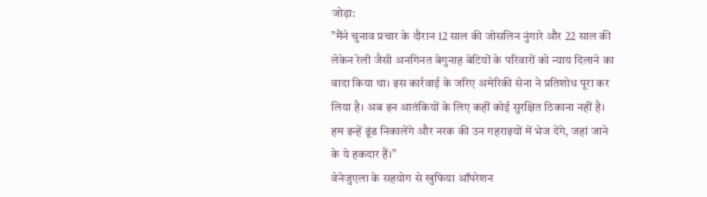जोड़ा:
"मैंने चुनाव प्रचार के दौरान 12 साल की जोसलिन नुंगारे और 22 साल की लेकेन रेली जैसी अनगिनत बेगुनाह बेटियों के परिवारों को न्याय दिलाने का वादा किया था। इस कार्रवाई के जरिए अमेरिकी सेना ने प्रतिशोध पूरा कर लिया है। अब इन आतंकियों के लिए कहीं कोई सुरक्षित ठिकाना नहीं है। हम इन्हें ढूंढ निकालेंगे और नरक की उन गहराइयों में भेज देंगे, जहां जाने के ये हकदार हैं।"
वेनेजुएला के सहयोग से खुफिया ऑपरेशन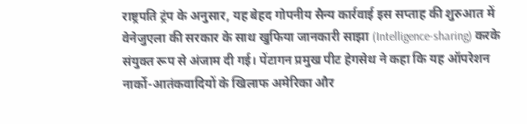राष्ट्रपति ट्रंप के अनुसार, यह बेहद गोपनीय सैन्य कार्रवाई इस सप्ताह की शुरुआत में वेनेजुएला की सरकार के साथ खुफिया जानकारी साझा (Intelligence-sharing) करके संयुक्त रूप से अंजाम दी गई। पेंटागन प्रमुख पीट हेगसेथ ने कहा कि यह ऑपरेशन नार्को-आतंकवादियों के खिलाफ अमेरिका और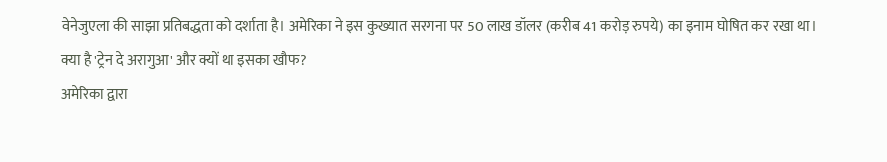वेनेजुएला की साझा प्रतिबद्धता को दर्शाता है। अमेरिका ने इस कुख्यात सरगना पर 50 लाख डॉलर (करीब 41 करोड़ रुपये) का इनाम घोषित कर रखा था।
क्या है 'ट्रेन दे अरागुआ' और क्यों था इसका खौफ?
अमेरिका द्वारा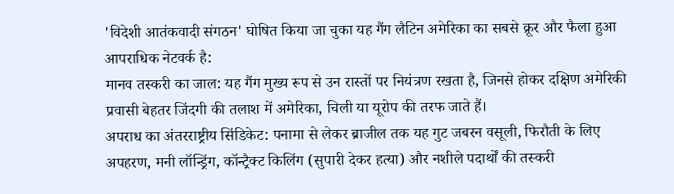'विदेशी आतंकवादी संगठन' घोषित किया जा चुका यह गैंग लैटिन अमेरिका का सबसे क्रूर और फैला हुआ आपराधिक नेटवर्क है:
मानव तस्करी का जाल: यह गैंग मुख्य रूप से उन रास्तों पर नियंत्रण रखता है, जिनसे होकर दक्षिण अमेरिकी प्रवासी बेहतर जिंदगी की तलाश में अमेरिका, चिली या यूरोप की तरफ जाते हैं।
अपराध का अंतरराष्ट्रीय सिंडिकेट: पनामा से लेकर ब्राजील तक यह गुट जबरन वसूली, फिरौती के लिए अपहरण, मनी लॉन्ड्रिंग, कॉन्ट्रैक्ट किलिंग (सुपारी देकर हत्या) और नशीले पदार्थों की तस्करी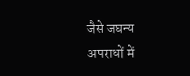जैसे जघन्य अपराधों में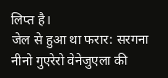लिप्त है।
जेल से हुआ था फरार: सरगना नीनो गुएरेरो वेनेजुएला की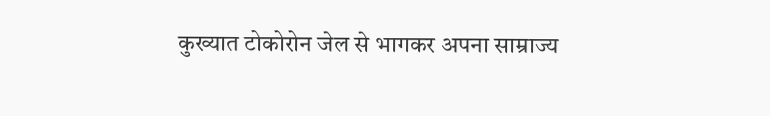कुख्यात टोकोरोन जेल से भागकर अपना साम्राज्य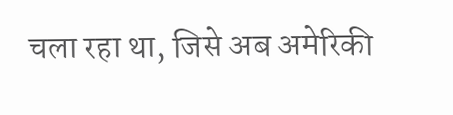चला रहा था, जिसे अब अमेरिकी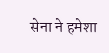सेना ने हमेशा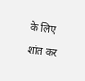के लिए शांत कर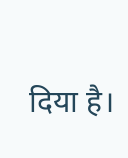दिया है।